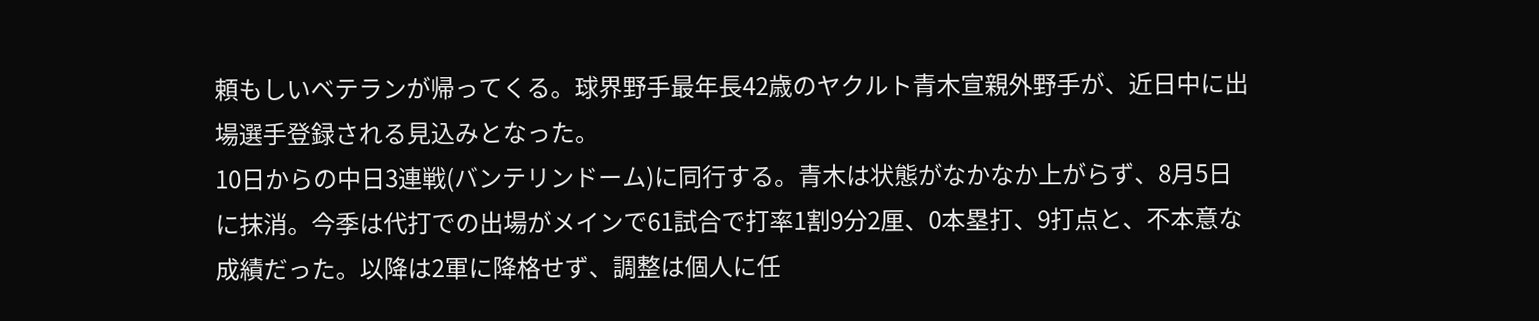頼もしいベテランが帰ってくる。球界野手最年長42歳のヤクルト青木宣親外野手が、近日中に出場選手登録される見込みとなった。
10日からの中日3連戦(バンテリンドーム)に同行する。青木は状態がなかなか上がらず、8月5日に抹消。今季は代打での出場がメインで61試合で打率1割9分2厘、0本塁打、9打点と、不本意な成績だった。以降は2軍に降格せず、調整は個人に任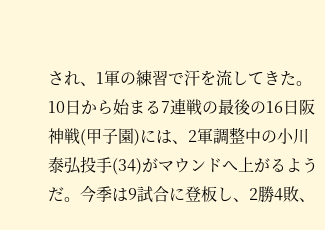され、1軍の練習で汗を流してきた。
10日から始まる7連戦の最後の16日阪神戦(甲子園)には、2軍調整中の小川泰弘投手(34)がマウンドへ上がるようだ。今季は9試合に登板し、2勝4敗、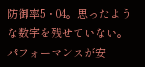防御率5・04。思ったような数字を残せていない。パフォーマンスが安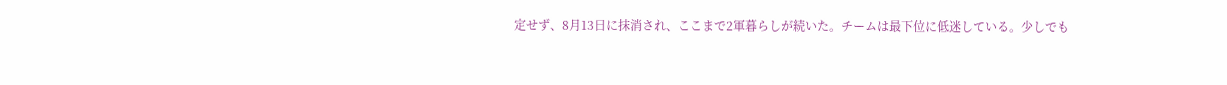定せず、8月13日に抹消され、ここまで2軍暮らしが続いた。チームは最下位に低迷している。少しでも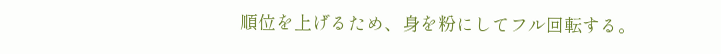順位を上げるため、身を粉にしてフル回転する。